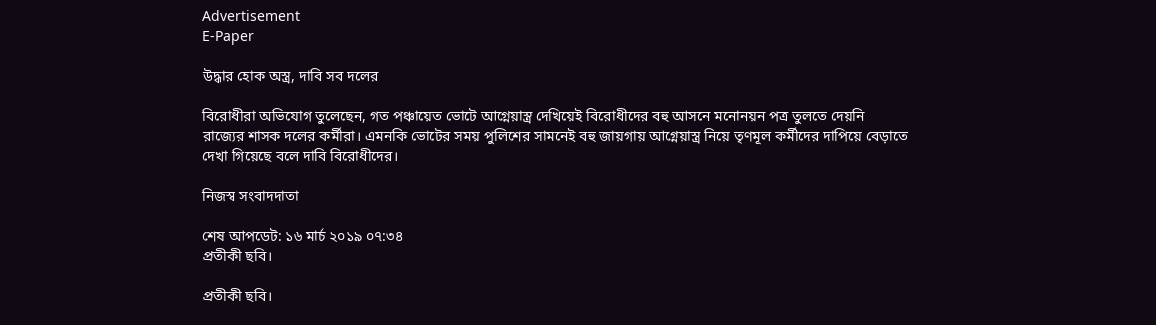Advertisement
E-Paper

উদ্ধার হোক অস্ত্র, দাবি সব দলের

বিরোধীরা অভিযোগ তুলেছেন, গত পঞ্চায়েত ভোটে আগ্নেয়াস্ত্র দেখিয়েই বিরোধীদের বহু আসনে মনোনয়ন পত্র তুলতে দেয়নি রাজ্যের শাসক দলের কর্মীরা। এমনকি ভোটের সময় পুলিশের সামনেই বহু জায়গায় আগ্নেয়াস্ত্র নিয়ে তৃণমূল কর্মীদের দাপিয়ে বেড়াতে দেখা গিয়েছে বলে দাবি বিরোধীদের।

নিজস্ব সংবাদদাতা

শেষ আপডেট: ১৬ মার্চ ২০১৯ ০৭:৩৪
প্রতীকী ছবি।

প্রতীকী ছবি।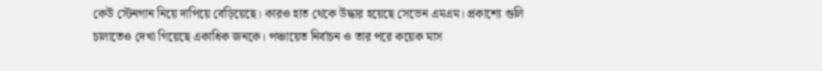কেউ স্টেনগান নিয়ে দাপিয়ে বেড়িয়েছে। কারও হাত থেকে উদ্ধার হয়েছে সেভেন এমএম। প্রকাশ্যে গুলি চালাতেও দেখা গিয়েছে একাধিক জনকে। পঞ্চায়েত নির্বাচন ও তার পরে কয়েক মাস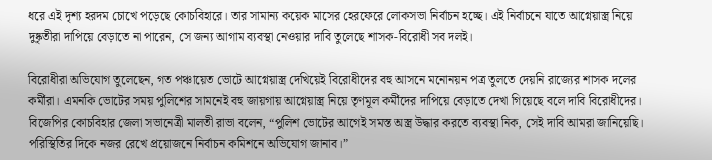ধরে এই দৃশ্য হরদম চোখে পড়েছে কোচবিহারে। তার সামান্য কয়েক মাসের হেরফেরে লোকসভা নির্বাচন হচ্ছে। এই নির্বাচনে যাতে আগ্নেয়াস্ত্র নিয়ে দুষ্কৃতীরা দাপিয়ে বেড়াতে না পারেন, সে জন্য আগাম ব্যবস্থা নেওয়ার দাবি তুলেছে শাসক-বিরোধী সব দলই।

বিরোধীরা অভিযোগ তুলেছেন, গত পঞ্চায়েত ভোটে আগ্নেয়াস্ত্র দেখিয়েই বিরোধীদের বহু আসনে মনোনয়ন পত্র তুলতে দেয়নি রাজ্যের শাসক দলের কর্মীরা। এমনকি ভোটের সময় পুলিশের সামনেই বহু জায়গায় আগ্নেয়াস্ত্র নিয়ে তৃণমূল কর্মীদের দাপিয়ে বেড়াতে দেখা গিয়েছে বলে দাবি বিরোধীদের। বিজেপির কোচবিহার জেলা সভানেত্রী মালতী রাভা বলেন, “পুলিশ ভোটের আগেই সমস্ত অস্ত্র উদ্ধার করতে ব্যবস্থা নিক, সেই দাবি আমরা জানিয়েছি। পরিস্থিতির দিকে নজর রেখে প্রয়োজনে নির্বাচন কমিশনে অভিযোগ জানাব।”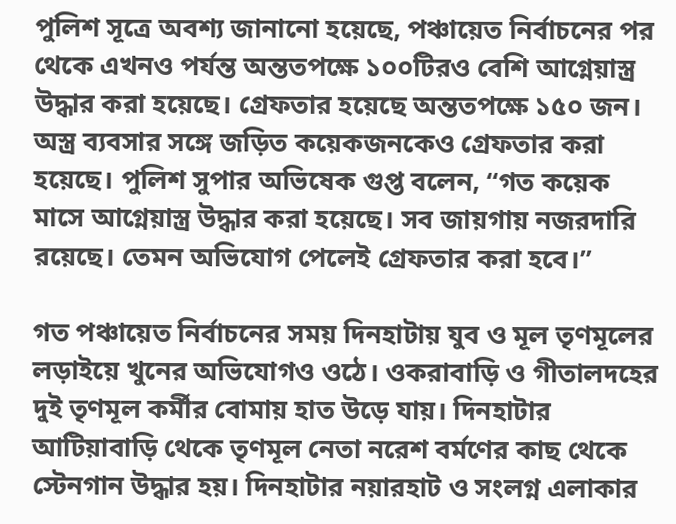পুলিশ সূত্রে অবশ্য জানানো হয়েছে, পঞ্চায়েত নির্বাচনের পর থেকে এখনও পর্যন্ত অন্ততপক্ষে ১০০টিরও বেশি আগ্নেয়াস্ত্র উদ্ধার করা হয়েছে। গ্রেফতার হয়েছে অন্ততপক্ষে ১৫০ জন। অস্ত্র ব্যবসার সঙ্গে জড়িত কয়েকজনকেও গ্রেফতার করা হয়েছে। পুলিশ সুপার অভিষেক গুপ্ত বলেন, “গত কয়েক মাসে আগ্নেয়াস্ত্র উদ্ধার করা হয়েছে। সব জায়গায় নজরদারি রয়েছে। তেমন অভিযোগ পেলেই গ্রেফতার করা হবে।”

গত পঞ্চায়েত নির্বাচনের সময় দিনহাটায় যুব ও মূল তৃণমূলের লড়াইয়ে খুনের অভিযোগও ওঠে। ওকরাবাড়ি ও গীতালদহের দুই তৃণমূল কর্মীর বোমায় হাত উড়ে যায়। দিনহাটার আটিয়াবাড়ি থেকে তৃণমূল নেতা নরেশ বর্মণের কাছ থেকে স্টেনগান উদ্ধার হয়। দিনহাটার নয়ারহাট ও সংলগ্ন এলাকার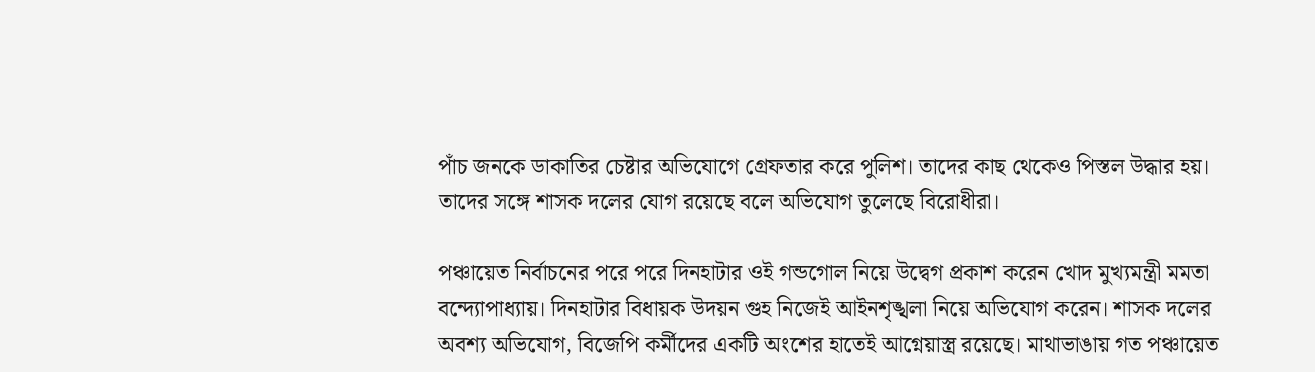পাঁচ জনকে ডাকাতির চেষ্টার অভিযোগে গ্রেফতার করে পুলিশ। তাদের কাছ থেকেও পিস্তল উদ্ধার হয়। তাদের সঙ্গে শাসক দলের যোগ রয়েছে বলে অভিযোগ তুলেছে বিরোধীরা।

পঞ্চায়েত নির্বাচনের পরে পরে দিনহাটার ওই গন্ডগোল নিয়ে উদ্বেগ প্রকাশ করেন খোদ মুখ্যমন্ত্রী মমতা বন্দ্যোপাধ্যায়। দিনহাটার বিধায়ক উদয়ন গুহ নিজেই আইনশৃঙ্খলা নিয়ে অভিযোগ করেন। শাসক দলের অবশ্য অভিযোগ, বিজেপি কর্মীদের একটি অংশের হাতেই আগ্নেয়াস্ত্র রয়েছে। মাথাভাঙায় গত পঞ্চায়েত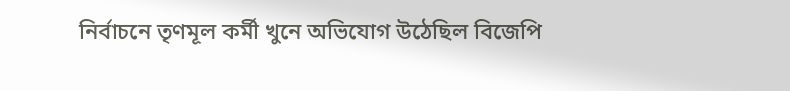নির্বাচনে তৃণমূল কর্মী খুনে অভিযোগ উঠেছিল বিজেপি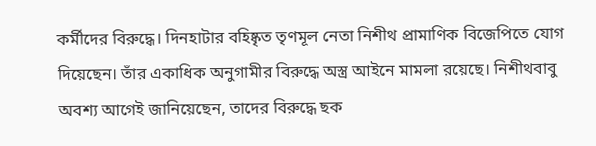কর্মীদের বিরুদ্ধে। দিনহাটার বহিষ্কৃত তৃণমূল নেতা নিশীথ প্রামাণিক বিজেপিতে যোগ দিয়েছেন। তাঁর একাধিক অনুগামীর বিরুদ্ধে অস্ত্র আইনে মামলা রয়েছে। নিশীথবাবু অবশ্য আগেই জানিয়েছেন, তাদের বিরুদ্ধে ছক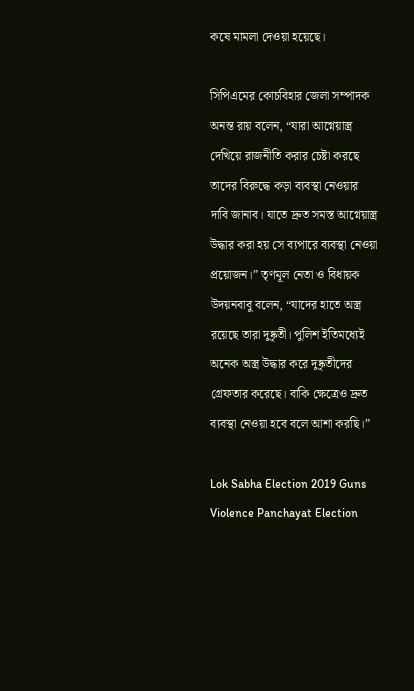কষে মামলা দেওয়া হয়েছে।

সিপিএমের কোচবিহার জেলা সম্পাদক অনন্ত রায় বলেন, “যারা আগ্নেয়াস্ত্র দেখিয়ে রাজনীতি করার চেষ্টা করছে তাদের বিরুদ্ধে কড়া ব্যবস্থা নেওয়ার দাবি জানাব। যাতে দ্রুত সমস্ত আগ্নেয়াস্ত্র উদ্ধার করা হয় সে ব্যপারে ব্যবস্থা নেওয়া প্রয়োজন।” তৃণমূল নেতা ও বিধায়ক উদয়নবাবু বলেন, “যাদের হাতে অস্ত্র রয়েছে তারা দুষ্কৃতী। পুলিশ ইতিমধ্যেই অনেক অস্ত্র উদ্ধার করে দুষ্কৃতীদের গ্রেফতার করেছে। বাকি ক্ষেত্রেও দ্রুত ব্যবস্থা নেওয়া হবে বলে আশা করছি।”

Lok Sabha Election 2019 Guns Violence Panchayat Election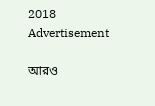2018
Advertisement

আরও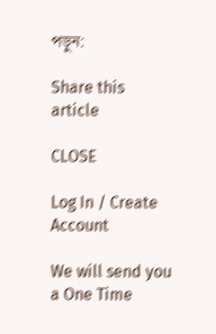পড়ুন:

Share this article

CLOSE

Log In / Create Account

We will send you a One Time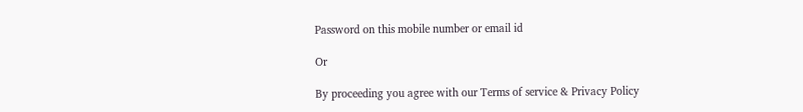Password on this mobile number or email id

Or

By proceeding you agree with our Terms of service & Privacy Policy